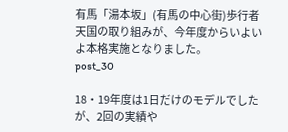有馬「湯本坂」(有馬の中心街)歩行者天国の取り組みが、今年度からいよいよ本格実施となりました。
post_30

18・19年度は1日だけのモデルでしたが、2回の実績や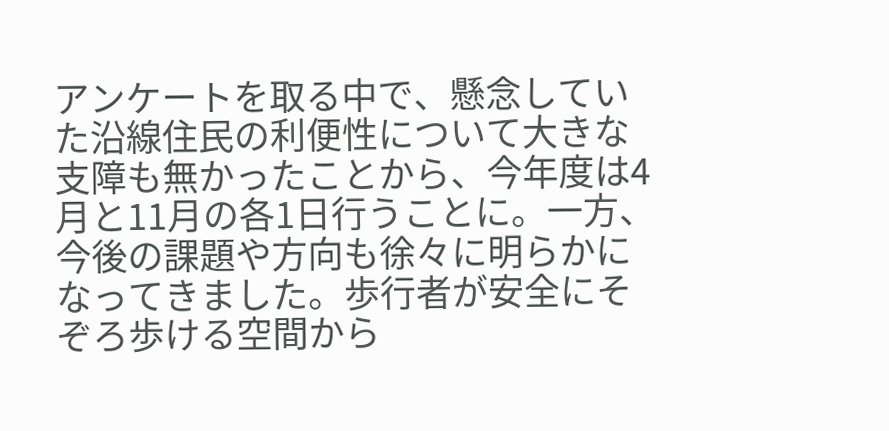アンケートを取る中で、懸念していた沿線住民の利便性について大きな支障も無かったことから、今年度は4月と11月の各1日行うことに。一方、今後の課題や方向も徐々に明らかになってきました。歩行者が安全にそぞろ歩ける空間から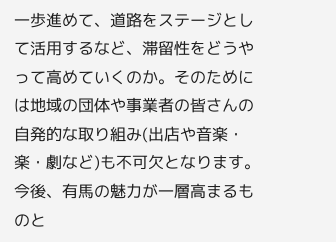一歩進めて、道路をステージとして活用するなど、滞留性をどうやって高めていくのか。そのためには地域の団体や事業者の皆さんの自発的な取り組み(出店や音楽・楽・劇など)も不可欠となります。今後、有馬の魅力が一層高まるものと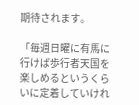期待されます。

「毎週日曜に有馬に行けば歩行者天国を楽しめるというくらいに定着していけれ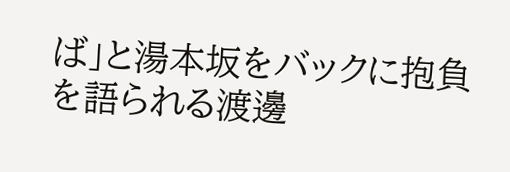ば」と湯本坂をバックに抱負を語られる渡邊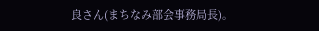良さん(まちなみ部会事務局長)。